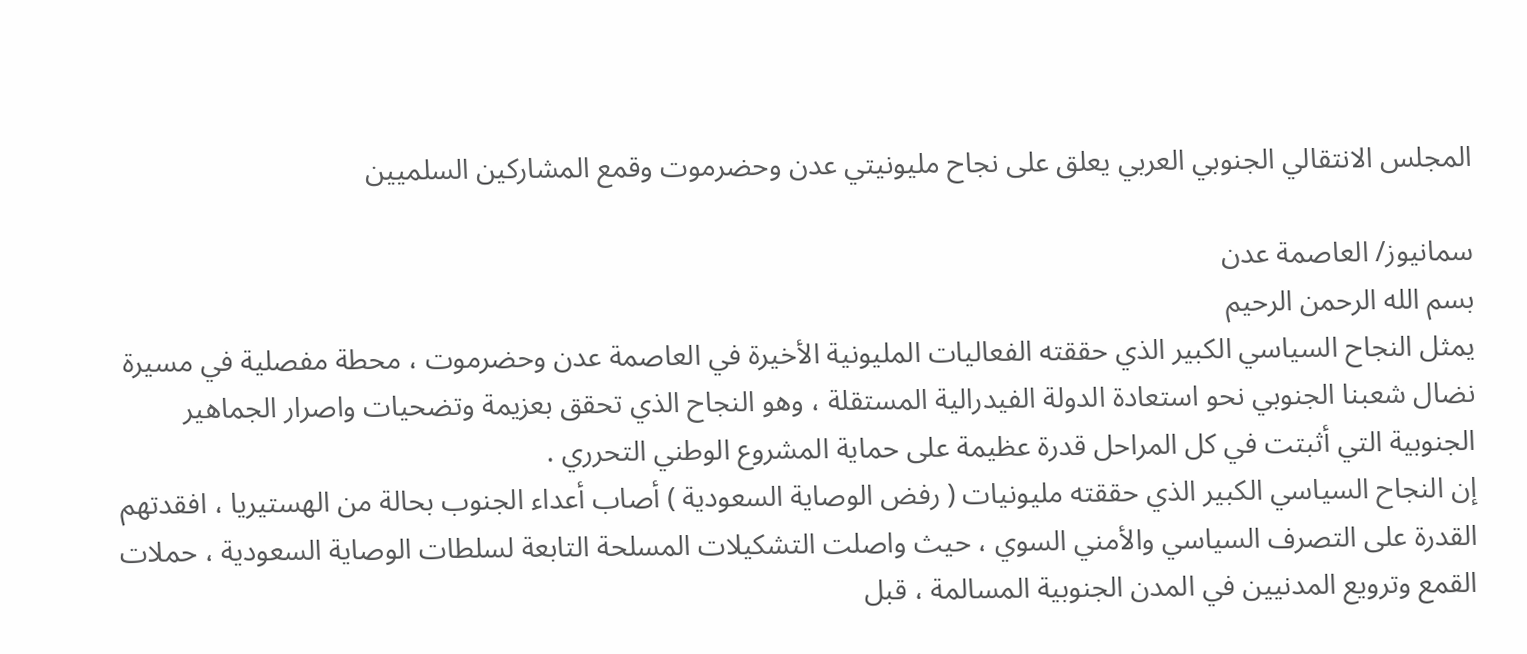المجلس الانتقالي الجنوبي العربي يعلق على نجاح مليونيتي عدن وحضرموت وقمع المشاركين السلميين

سمانيوز/ العاصمة عدن
بسم الله الرحمن الرحيم
يمثل النجاح السياسي الكبير الذي حققته الفعاليات المليونية الأخيرة في العاصمة عدن وحضرموت ، محطة مفصلية في مسيرة نضال شعبنا الجنوبي نحو استعادة الدولة الفيدرالية المستقلة ، وهو النجاح الذي تحقق بعزيمة وتضحيات واصرار الجماهير الجنوبية التي أثبتت في كل المراحل قدرة عظيمة على حماية المشروع الوطني التحرري .
إن النجاح السياسي الكبير الذي حققته مليونيات ( رفض الوصاية السعودية ) أصاب أعداء الجنوب بحالة من الهستيريا ، افقدتهم القدرة على التصرف السياسي والأمني السوي ، حيث واصلت التشكيلات المسلحة التابعة لسلطات الوصاية السعودية ، حملات القمع وترويع المدنيين في المدن الجنوبية المسالمة ، قبل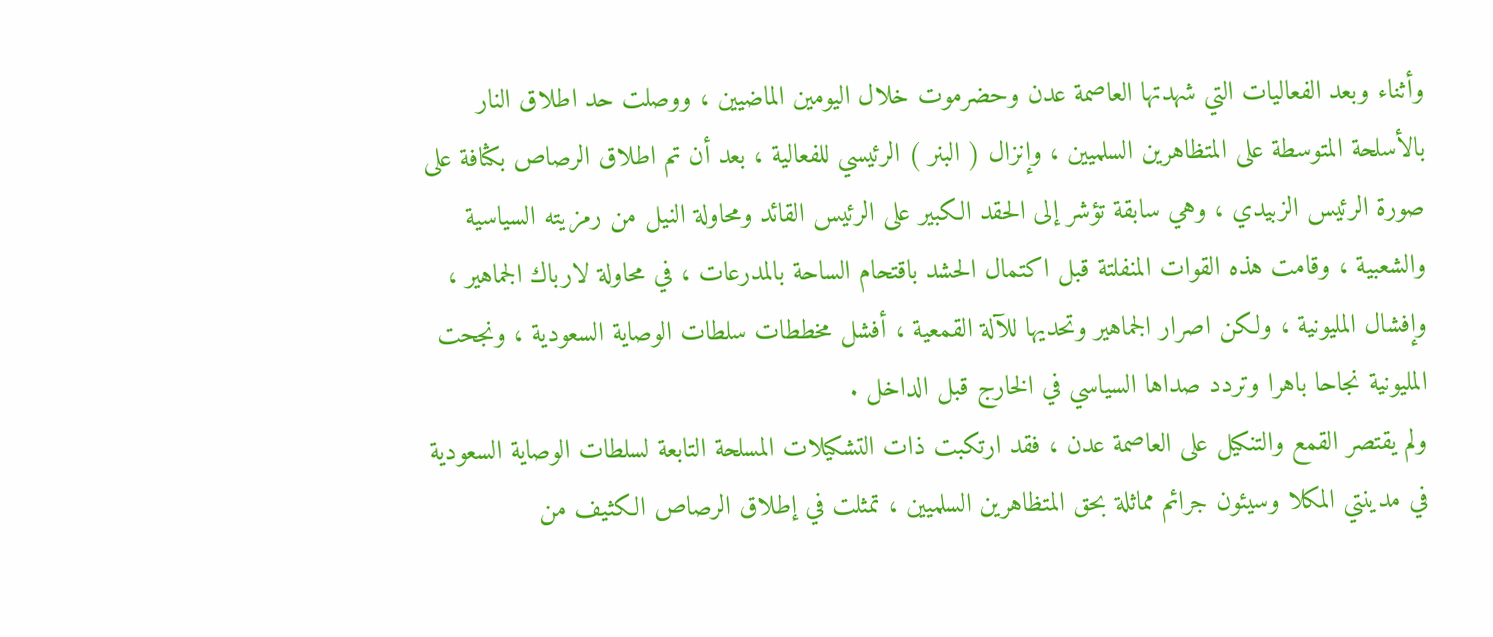وأثناء وبعد الفعاليات التي شهدتها العاصمة عدن وحضرموت خلال اليومين الماضيين ، ووصلت حد اطلاق النار بالأسلحة المتوسطة على المتظاهرين السلميين ، وإنزال ( البنر ) الرئيسي للفعالية ، بعد أن تم اطلاق الرصاص بكثافة على صورة الرئيس الزبيدي ، وهي سابقة تؤشر إلى الحقد الكبير على الرئيس القائد ومحاولة النيل من رمزيته السياسية والشعبية ، وقامت هذه القوات المنفلتة قبل اكتمال الحشد باقتحام الساحة بالمدرعات ، في محاولة لارباك الجماهير ، وإفشال المليونية ، ولكن اصرار الجماهير وتحديها للآلة القمعية ، أفشل مخططات سلطات الوصاية السعودية ، ونجحت المليونية نجاحا باهرا وتردد صداها السياسي في الخارج قبل الداخل .
ولم يقتصر القمع والتنكيل على العاصمة عدن ، فقد ارتكبت ذات التشكيلات المسلحة التابعة لسلطات الوصاية السعودية في مدينتي المكلا وسيئون جرائم مماثلة بحق المتظاهرين السلميين ، تمثلت في إطلاق الرصاص الكثيف من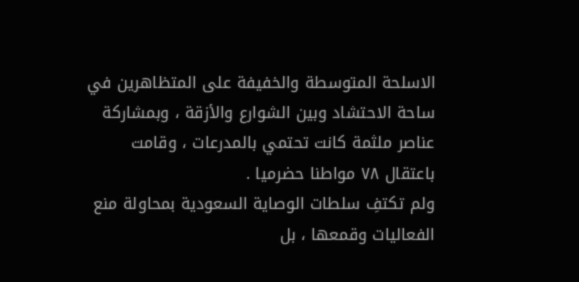الاسلحة المتوسطة والخفيفة على المتظاهرين في ساحة الاحتشاد وبين الشوارع والأزقة ، وبمشاركة عناصر ملثمة كانت تحتمي بالمدرعات ، وقامت باعتقال ٧٨ مواطنا حضرميا .
ولم تكتفِ سلطات الوصاية السعودية بمحاولة منع الفعاليات وقمعها ، بل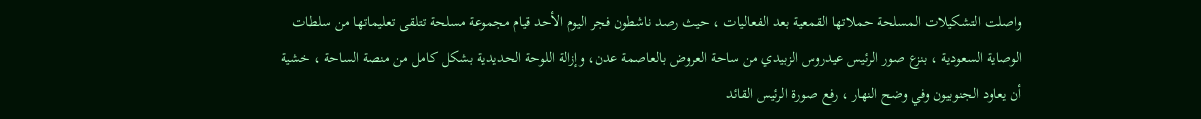واصلت التشكيلات المسلحة حملاتها القمعية بعد الفعاليات ، حيث رصد ناشطون فجر اليوم الأحد قيام مجموعة مسلحة تتلقى تعليماتها من سلطات الوصاية السعودية ، بنزع صور الرئيس عيدروس الزبيدي من ساحة العروض بالعاصمة عدن، وإزالة اللوحة الحديدية بشكل كامل من منصة الساحة ، خشية أن يعاود الجنوبيون وفي وضح النهار ، رفع صورة الرئيس القائد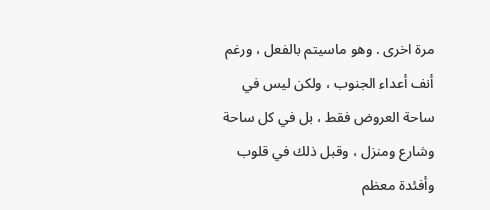مرة اخرى . وهو ماسيتم بالفعل ، ورغم أنف أعداء الجنوب ، ولكن ليس في ساحة العروض فقط ، بل في كل ساحة وشارع ومنزل ، وقبل ذلك في قلوب وأفئدة معظم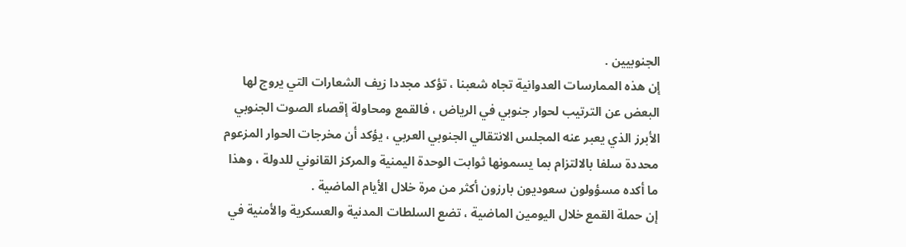الجنوبيين .
إن هذه الممارسات العدوانية تجاه شعبنا ، تؤكد مجددا زيف الشعارات التي يروج لها البعض عن الترتيب لحوار جنوبي في الرياض ، فالقمع ومحاولة إقصاء الصوت الجنوبي الأبرز الذي يعبر عنه المجلس الانتقالي الجنوبي العربي ، يؤكد أن مخرجات الحوار المزعوم محددة سلفا بالالتزام بما يسمونها ثوابت الوحدة اليمنية والمركز القانوني للدولة ، وهذا ما أكده مسؤولون سعوديون بارزون أكثر من مرة خلال الأيام الماضية .
إن حملة القمع خلال اليومين الماضية ، تضع السلطات المدنية والعسكرية والأمنية في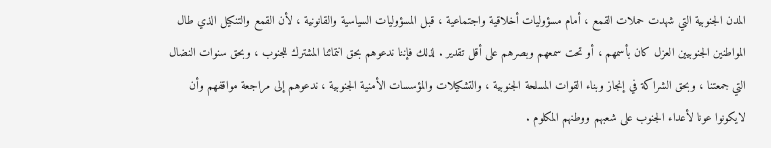المدن الجنوبية التي شهدت حملات القمع ، أمام مسؤوليات أخلاقية واجتماعية ، قبل المسؤوليات السياسية والقانونية ، لأن القمع والتنكيل الذي طال المواطنين الجنوبيين العزل كان بأسمهم ، أو تحت سمعهم وبصرهم على أقل تقدير . لذلك فإننا ندعوهم بحق انتمائنا المشترك للجنوب ، وبحق سنوات النضال التي جمعتنا ، وبحق الشراكة في إنجاز وبناء القوات المسلحة الجنوبية ، والتشكيلات والمؤسسات الأمنية الجنوبية ، ندعوهم إلى مراجعة مواقفهم وأن لايكونوا عونا لأعداء الجنوب على شعبهم ووطنهم المكلوم .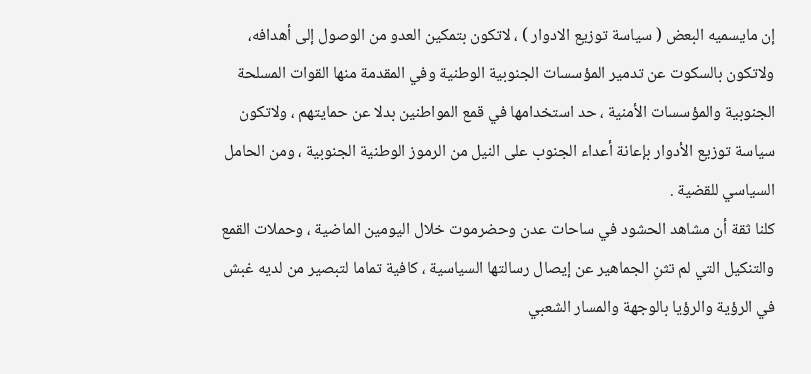إن مايسميه البعض ( سياسة توزيع الادوار ) ، لاتكون بتمكين العدو من الوصول إلى أهدافه، ولاتكون بالسكوت عن تدمير المؤسسات الجنوبية الوطنية وفي المقدمة منها القوات المسلحة الجنوبية والمؤسسات الأمنية ، حد استخدامها في قمع المواطنين بدلا عن حمايتهم ، ولاتكون سياسة توزيع الأدوار بإعانة أعداء الجنوب على النيل من الرموز الوطنية الجنوبية ، ومن الحامل السياسي للقضية .
كلنا ثقة أن مشاهد الحشود في ساحات عدن وحضرموت خلال اليومين الماضية ، وحملات القمع والتنكيل التي لم تثنِ الجماهير عن إيصال رسالتها السياسية ، كافية تماما لتبصير من لديه غبش في الرؤية والرؤيا بالوجهة والمسار الشعبي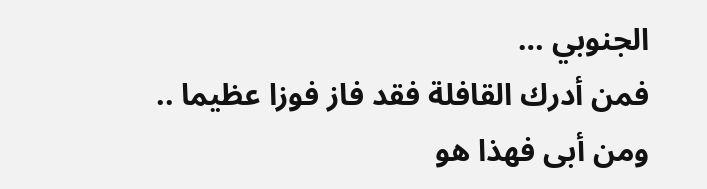الجنوبي …
فمن أدرك القافلة فقد فاز فوزا عظيما ..
ومن أبى فهذا هو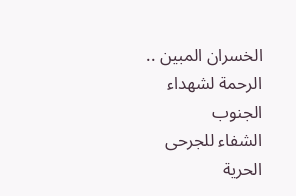الخسران المبين ..
الرحمة لشهداء الجنوب
الشفاء للجرحى
الحرية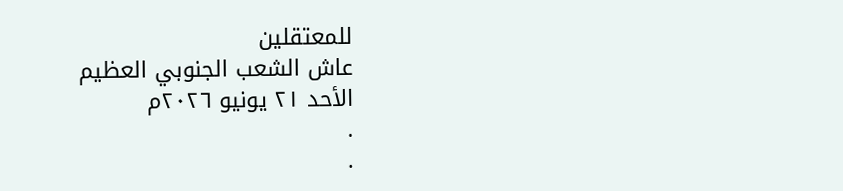للمعتقلين
عاش الشعب الجنوبي العظيم
الأحد ٢١ يونيو ٢٠٢٦م
.
.